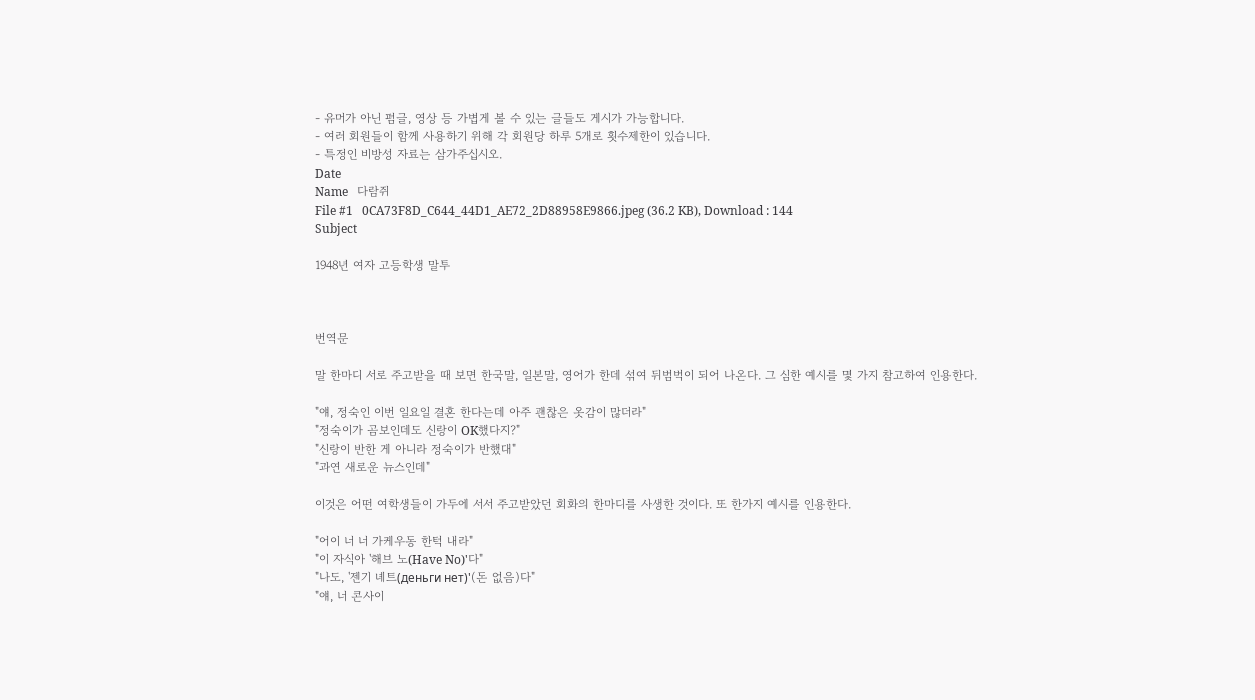- 유머가 아닌 펌글, 영상 등 가볍게 볼 수 있는 글들도 게시가 가능합니다.
- 여러 회원들이 함께 사용하기 위해 각 회원당 하루 5개로 횟수제한이 있습니다.
- 특정인 비방성 자료는 삼가주십시오.
Date
Name   다람쥐
File #1   0CA73F8D_C644_44D1_AE72_2D88958E9866.jpeg (36.2 KB), Download : 144
Subject

1948년 여자 고등학생 말투



번역문

말 한마디 서로 주고받을 때 보면 한국말, 일본말, 영어가 한데 섞여 뒤범벅이 되어 나온다. 그 심한 예시를 몇 가지 참고하여 인용한다.

"얘, 정숙인 이번 일요일 결혼 한다는데 아주 괜찮은 옷감이 많더라"
"정숙이가 곰보인데도 신랑이 OK했다지?"
"신랑이 반한 게 아니라 정숙이가 반했대"
"과연 새로운 뉴스인데"

이것은 어떤 여학생들이 가두에 서서 주고받았던 회화의 한마디를 사생한 것이다. 또 한가지 예시를 인용한다.

"어이 너 너 가케우동 한턱 내라"
"이 자식아 '해브 노(Have No)'다"
"나도, '졘기 녜트(деньги нет)'(돈 없음)다"
"얘, 너 콘사이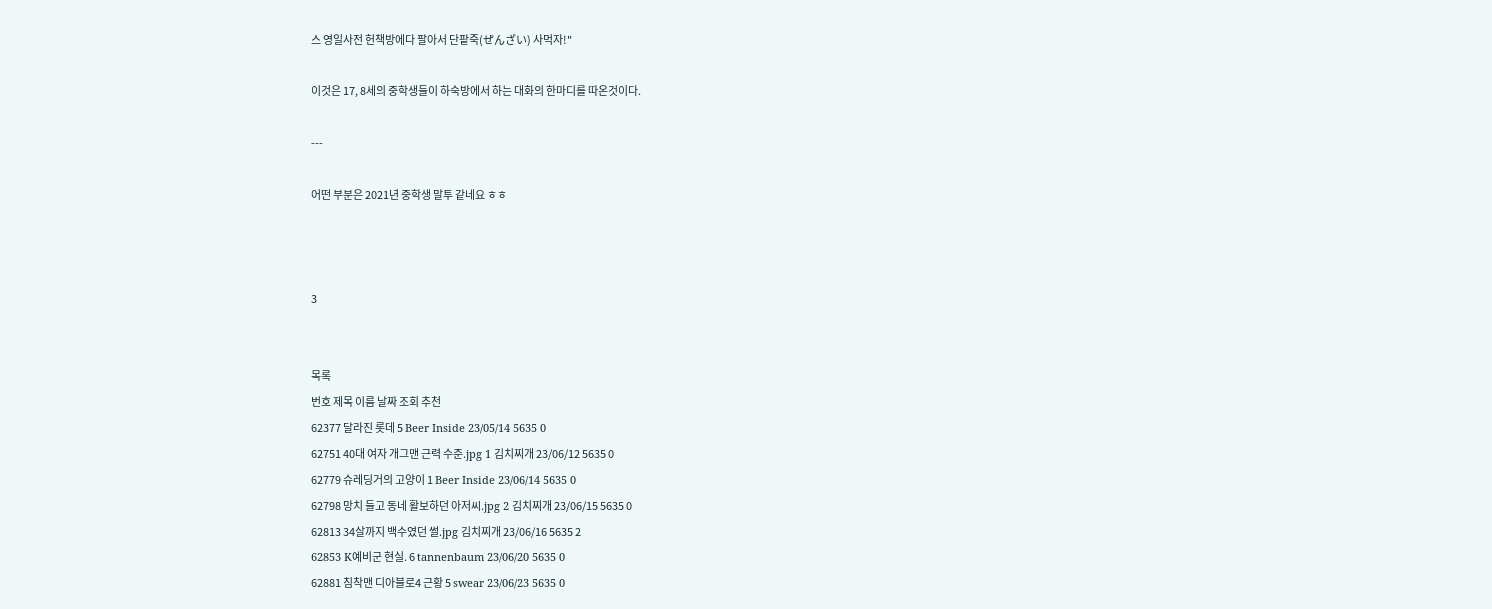스 영일사전 헌책방에다 팔아서 단팥죽(ぜんざい) 사먹자!"

이것은 17, 8세의 중학생들이 하숙방에서 하는 대화의 한마디를 따온것이다.

---

어떤 부분은 2021년 중학생 말투 같네요 ㅎㅎ



3


목록
번호 제목 이름 날짜 조회 추천
62377 달라진 롯데 5 Beer Inside 23/05/14 5635 0
62751 40대 여자 개그맨 근력 수준.jpg 1 김치찌개 23/06/12 5635 0
62779 슈레딩거의 고양이 1 Beer Inside 23/06/14 5635 0
62798 망치 들고 동네 활보하던 아저씨.jpg 2 김치찌개 23/06/15 5635 0
62813 34살까지 백수였던 썰.jpg 김치찌개 23/06/16 5635 2
62853 K예비군 현실. 6 tannenbaum 23/06/20 5635 0
62881 침착맨 디아블로4 근황 5 swear 23/06/23 5635 0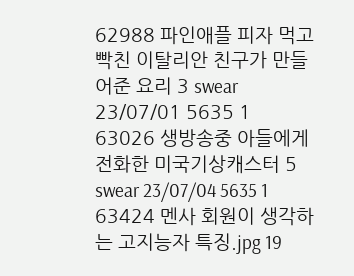62988 파인애플 피자 먹고 빡친 이탈리안 친구가 만들어준 요리 3 swear 23/07/01 5635 1
63026 생방송중 아들에게 전화한 미국기상캐스터 5 swear 23/07/04 5635 1
63424 멘사 회원이 생각하는 고지능자 특징.jpg 19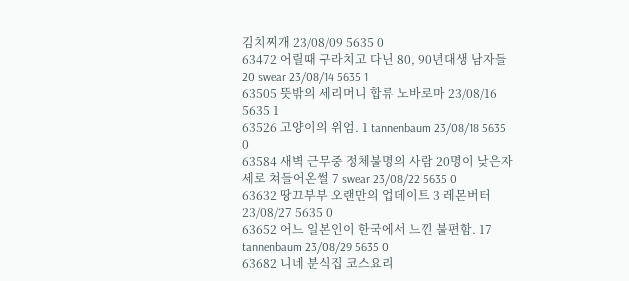김치찌개 23/08/09 5635 0
63472 어릴때 구라치고 다닌 80, 90년대생 남자들 20 swear 23/08/14 5635 1
63505 뜻밖의 세리머니 합류 노바로마 23/08/16 5635 1
63526 고양이의 위엄. 1 tannenbaum 23/08/18 5635 0
63584 새벽 근무중 정체불명의 사람 20명이 낮은자세로 쳐들어온썰 7 swear 23/08/22 5635 0
63632 땅끄부부 오랜만의 업데이트 3 레몬버터 23/08/27 5635 0
63652 어느 일본인이 한국에서 느낀 불편함. 17 tannenbaum 23/08/29 5635 0
63682 니네 분식집 코스요리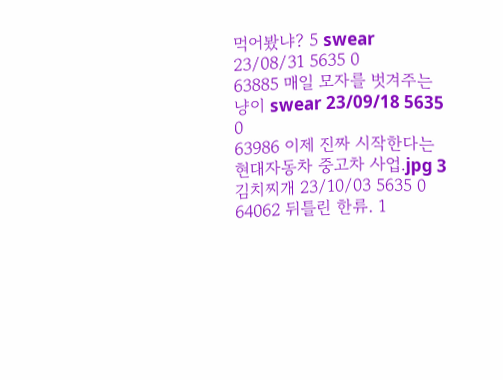먹어봤냐? 5 swear 23/08/31 5635 0
63885 매일 모자를 벗겨주는 냥이 swear 23/09/18 5635 0
63986 이제 진짜 시작한다는 현대자동차 중고차 사업.jpg 3 김치찌개 23/10/03 5635 0
64062 뒤틀린 한류. 1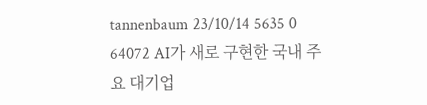tannenbaum 23/10/14 5635 0
64072 AI가 새로 구현한 국내 주요 대기업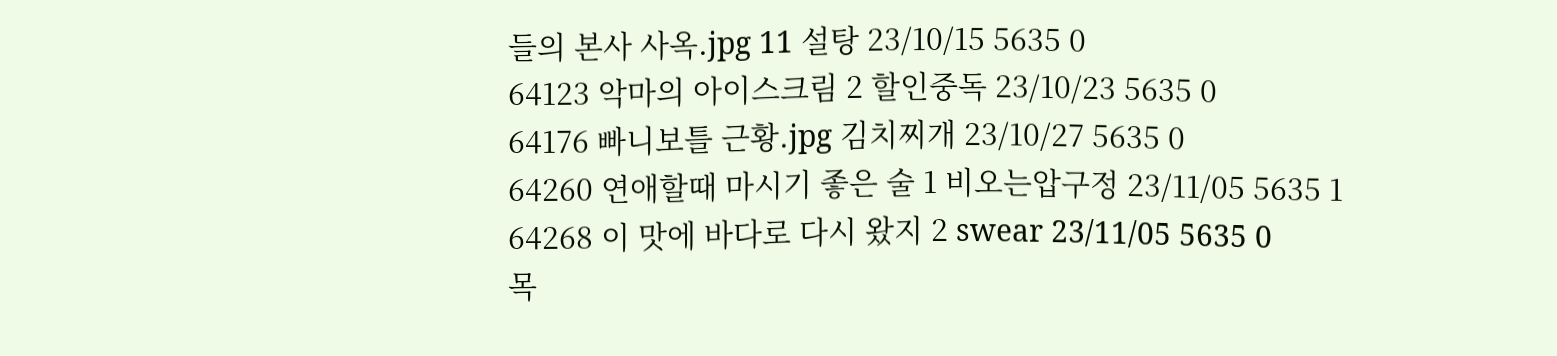들의 본사 사옥.jpg 11 설탕 23/10/15 5635 0
64123 악마의 아이스크림 2 할인중독 23/10/23 5635 0
64176 빠니보틀 근황.jpg 김치찌개 23/10/27 5635 0
64260 연애할때 마시기 좋은 술 1 비오는압구정 23/11/05 5635 1
64268 이 맛에 바다로 다시 왔지 2 swear 23/11/05 5635 0
목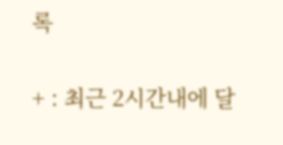록

+ : 최근 2시간내에 달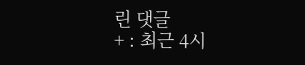린 댓글
+ : 최근 4시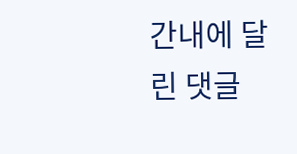간내에 달린 댓글